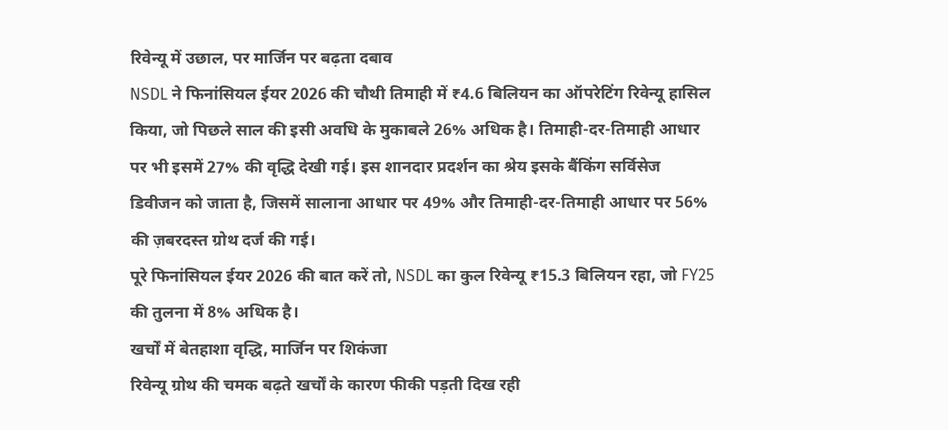रिवेन्यू में उछाल, पर मार्जिन पर बढ़ता दबाव
NSDL ने फिनांसियल ईयर 2026 की चौथी तिमाही में ₹4.6 बिलियन का ऑपरेटिंग रिवेन्यू हासिल किया, जो पिछले साल की इसी अवधि के मुकाबले 26% अधिक है। तिमाही-दर-तिमाही आधार पर भी इसमें 27% की वृद्धि देखी गई। इस शानदार प्रदर्शन का श्रेय इसके बैंकिंग सर्विसेज डिवीजन को जाता है, जिसमें सालाना आधार पर 49% और तिमाही-दर-तिमाही आधार पर 56% की ज़बरदस्त ग्रोथ दर्ज की गई।
पूरे फिनांसियल ईयर 2026 की बात करें तो, NSDL का कुल रिवेन्यू ₹15.3 बिलियन रहा, जो FY25 की तुलना में 8% अधिक है।
खर्चों में बेतहाशा वृद्धि, मार्जिन पर शिकंजा
रिवेन्यू ग्रोथ की चमक बढ़ते खर्चों के कारण फीकी पड़ती दिख रही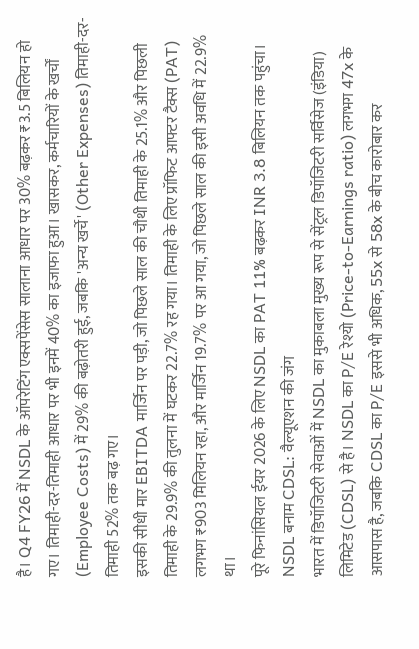है। Q4 FY26 में NSDL के ऑपरेटिंग एक्सपेंसेस सालाना आधार पर 30% बढ़कर ₹3.5 बिलियन हो गए। तिमाही-दर-तिमाही आधार पर भी इनमें 40% का इजाफा हुआ। खासकर, कर्मचारियों के खर्चों (Employee Costs) में 29% की बढ़ोतरी हुई, जबकि 'अन्य खर्चे' (Other Expenses) तिमाही-दर-तिमाही 52% तक बढ़ गए।
इसकी सीधी मार EBITDA मार्जिन पर पड़ी, जो पिछले साल की चौथी तिमाही के 25.1% और पिछली तिमाही के 29.9% की तुलना में घटकर 22.7% रह गया। तिमाही के लिए प्रॉफिट आफ्टर टैक्स (PAT) लगभग ₹903 मिलियन रहा, और मार्जिन 19.7% पर आ गया, जो पिछले साल की इसी अवधि में 22.9% था।
पूरे फिनांसियल ईयर 2026 के लिए NSDL का PAT 11% बढ़कर INR 3.8 बिलियन तक पहुंचा।
NSDL बनाम CDSL: वैल्यूएशन की जंग
भारत में डिपॉजिटरी सेवाओं में NSDL का मुकाबला मुख्य रूप से सेंट्रल डिपॉजिटरी सर्विसेज (इंडिया) लिमिटेड (CDSL) से है। NSDL का P/E रेश्यो (Price-to-Earnings ratio) लगभग 47x के आसपास है, जबकि CDSL का P/E इससे भी अधिक, 55x से 58x के बीच कारोबार कर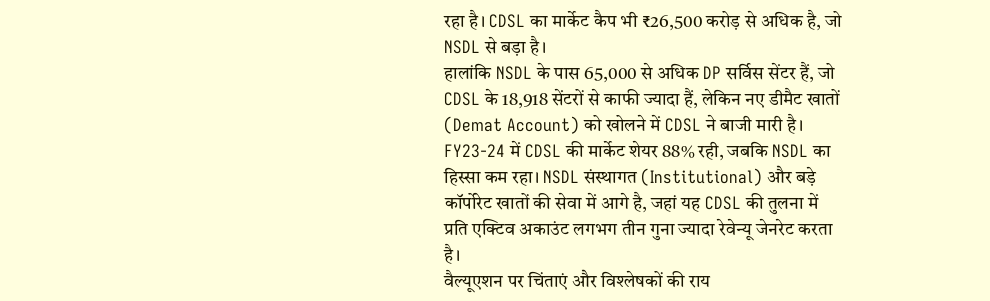रहा है। CDSL का मार्केट कैप भी ₹26,500 करोड़ से अधिक है, जो NSDL से बड़ा है।
हालांकि NSDL के पास 65,000 से अधिक DP सर्विस सेंटर हैं, जो CDSL के 18,918 सेंटरों से काफी ज्यादा हैं, लेकिन नए डीमैट खातों (Demat Account) को खोलने में CDSL ने बाजी मारी है। FY23-24 में CDSL की मार्केट शेयर 88% रही, जबकि NSDL का हिस्सा कम रहा। NSDL संस्थागत (Institutional) और बड़े कॉर्पोरेट खातों की सेवा में आगे है, जहां यह CDSL की तुलना में प्रति एक्टिव अकाउंट लगभग तीन गुना ज्यादा रेवेन्यू जेनरेट करता है।
वैल्यूएशन पर चिंताएं और विश्लेषकों की राय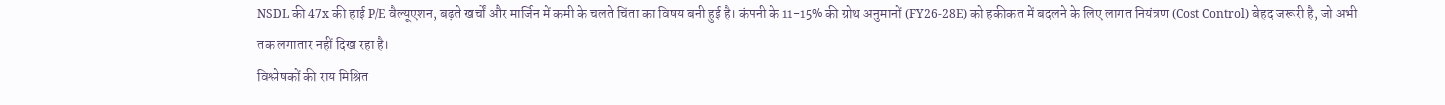NSDL की 47x की हाई P/E वैल्यूएशन, बढ़ते खर्चों और मार्जिन में कमी के चलते चिंता का विषय बनी हुई है। कंपनी के 11-15% की ग्रोथ अनुमानों (FY26-28E) को हकीकत में बदलने के लिए लागत नियंत्रण (Cost Control) बेहद जरूरी है, जो अभी तक लगातार नहीं दिख रहा है।
विश्लेषकों की राय मिश्रित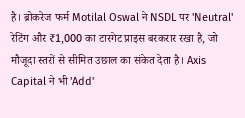है। ब्रोकरेज फर्म Motilal Oswal ने NSDL पर 'Neutral' रेटिंग और ₹1,000 का टारगेट प्राइस बरकरार रखा है, जो मौजूदा स्तरों से सीमित उछाल का संकेत देता है। Axis Capital ने भी 'Add'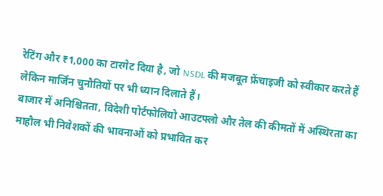रेटिंग और ₹1,000 का टारगेट दिया है, जो NSDL की मजबूत फ्रेंचाइजी को स्वीकार करते हैं लेकिन मार्जिन चुनौतियों पर भी ध्यान दिलाते हैं।
बाजार में अनिश्चितता, विदेशी पोर्टफोलियो आउटफ्लो और तेल की कीमतों में अस्थिरता का माहौल भी निवेशकों की भावनाओं को प्रभावित कर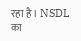रहा है। NSDL का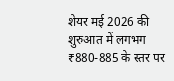शेयर मई 2026 की शुरुआत में लगभग ₹880-885 के स्तर पर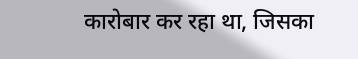कारोबार कर रहा था, जिसका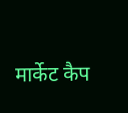मार्केट कैप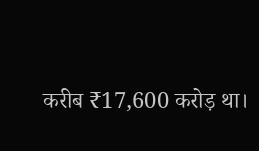करीब ₹17,600 करोड़ था।